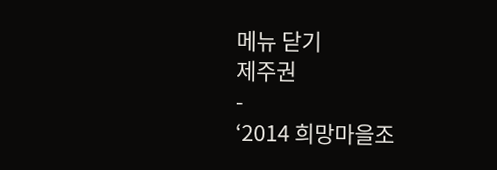메뉴 닫기
제주권
-
‘2014 희망마을조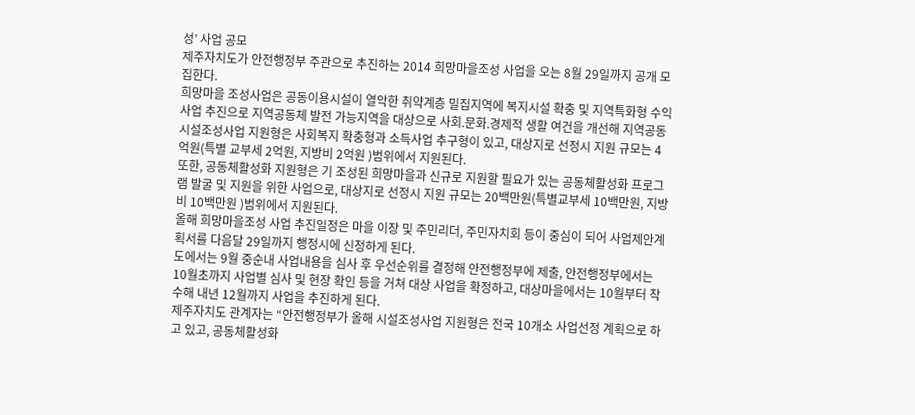성’ 사업 공모
제주자치도가 안전행정부 주관으로 추진하는 2014 희망마을조성 사업을 오는 8월 29일까지 공개 모집한다.
희망마을 조성사업은 공동이용시설이 열악한 취약계층 밀집지역에 복지시설 확충 및 지역특화형 수익사업 추진으로 지역공동체 발전 가능지역을 대상으로 사회.문화.경제적 생활 여건을 개선해 지역공동시설조성사업 지원형은 사회복지 확충형과 소득사업 추구형이 있고, 대상지로 선정시 지원 규모는 4억원(특별 교부세 2억원, 지방비 2억원 )범위에서 지원된다.
또한, 공동체활성화 지원형은 기 조성된 희망마을과 신규로 지원할 필요가 있는 공동체활성화 프로그램 발굴 및 지원을 위한 사업으로, 대상지로 선정시 지원 규모는 20백만원(특별교부세 10백만원, 지방비 10백만원 )범위에서 지원된다.
올해 희망마을조성 사업 추진일정은 마을 이장 및 주민리더, 주민자치회 등이 중심이 되어 사업제안계획서를 다음달 29일까지 행정시에 신청하게 된다.
도에서는 9월 중순내 사업내용을 심사 후 우선순위를 결정해 안전행정부에 제출, 안전행정부에서는 10월초까지 사업별 심사 및 현장 확인 등을 거쳐 대상 사업을 확정하고, 대상마을에서는 10월부터 착수해 내년 12월까지 사업을 추진하게 된다.
제주자치도 관계자는 “안전행정부가 올해 시설조성사업 지원형은 전국 10개소 사업선정 계획으로 하고 있고, 공동체활성화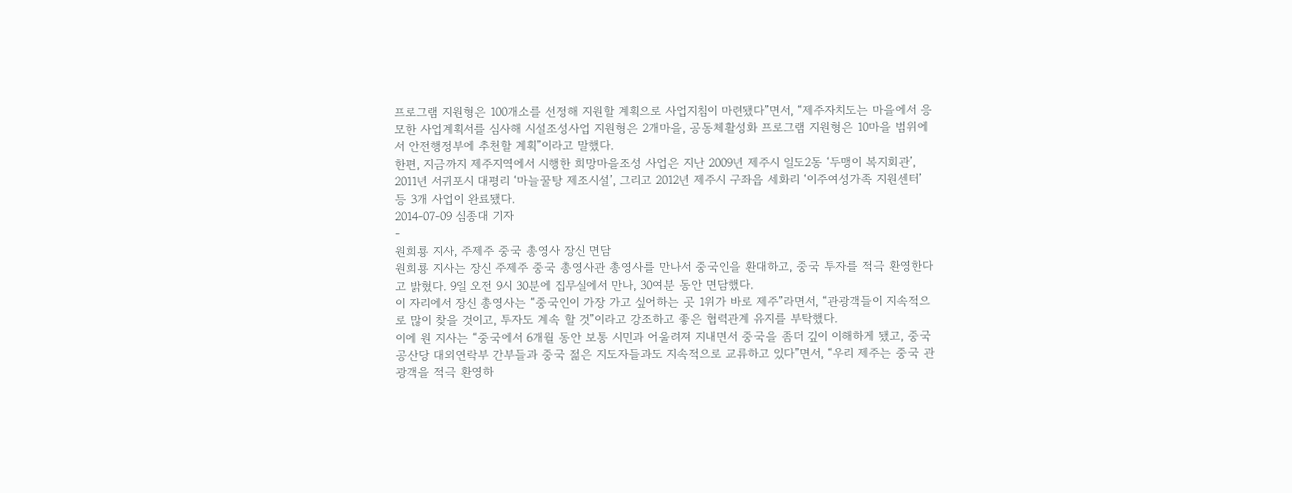프로그램 지원형은 100개소를 선정해 지원할 계획으로 사업지침이 마련됐다”면서, “제주자치도는 마을에서 응모한 사업계획서를 심사해 시설조성사업 지원형은 2개마을, 공동체활성화 프로그램 지원형은 10마을 범위에서 안전행정부에 추천할 계획”이라고 말했다.
한편, 지금까지 제주지역에서 시행한 희망마을조성 사업은 지난 2009년 제주시 일도2동 ‘두맹이 복지회관’, 2011년 서귀포시 대평리 ‘마늘꿀탕 제조시설’, 그리고 2012년 제주시 구좌읍 세화리 ‘이주여성가족 지원센터’ 등 3개 사업이 완료됐다.
2014-07-09 심종대 기자
-
원희룡 지사, 주제주 중국 총영사 장신 면담
원희룡 지사는 장신 주제주 중국 총영사관 총영사를 만나서 중국인을 환대하고, 중국 투자를 적극 환영한다고 밝혔다. 9일 오전 9시 30분에 집무실에서 만나, 30여분 동안 면담했다.
이 자리에서 장신 총영사는 “중국인이 가장 가고 싶어하는 곳 1위가 바로 제주”라면서, “관광객들이 지속적으로 많이 찾을 것이고, 투자도 계속 할 것”이라고 강조하고 좋은 협력관계 유지를 부탁했다.
이에 원 지사는 “중국에서 6개월 동안 보통 시민과 어울려져 지내면서 중국을 좀더 깊이 이해하게 됐고, 중국 공산당 대외연락부 간부들과 중국 젊은 지도자들과도 지속적으로 교류하고 있다”면서, “우리 제주는 중국 관광객을 적극 환영하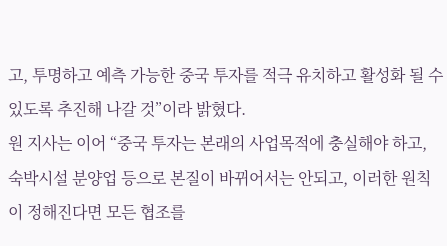고, 투명하고 예측 가능한 중국 투자를 적극 유치하고 활성화 될 수 있도록 추진해 나갈 것”이라 밝혔다.
원 지사는 이어 “중국 투자는 본래의 사업목적에 충실해야 하고, 숙박시설 분양업 등으로 본질이 바뀌어서는 안되고, 이러한 원칙이 정해진다면 모든 협조를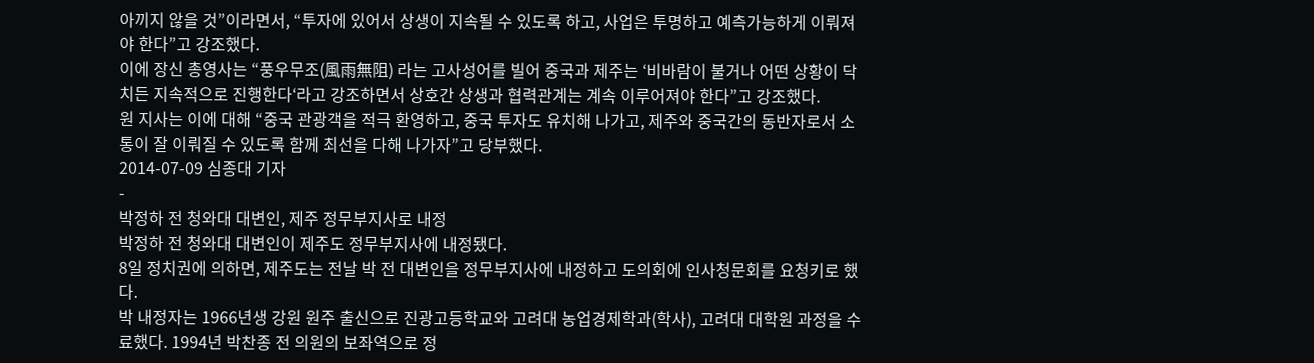아끼지 않을 것”이라면서, “투자에 있어서 상생이 지속될 수 있도록 하고, 사업은 투명하고 예측가능하게 이뤄져야 한다”고 강조했다.
이에 장신 총영사는 “풍우무조(風雨無阻) 라는 고사성어를 빌어 중국과 제주는 ‘비바람이 불거나 어떤 상황이 닥치든 지속적으로 진행한다‘라고 강조하면서 상호간 상생과 협력관계는 계속 이루어져야 한다”고 강조했다.
원 지사는 이에 대해 “중국 관광객을 적극 환영하고, 중국 투자도 유치해 나가고, 제주와 중국간의 동반자로서 소통이 잘 이뤄질 수 있도록 함께 최선을 다해 나가자”고 당부했다.
2014-07-09 심종대 기자
-
박정하 전 청와대 대변인, 제주 정무부지사로 내정
박정하 전 청와대 대변인이 제주도 정무부지사에 내정됐다.
8일 정치권에 의하면, 제주도는 전날 박 전 대변인을 정무부지사에 내정하고 도의회에 인사청문회를 요청키로 했다.
박 내정자는 1966년생 강원 원주 출신으로 진광고등학교와 고려대 농업경제학과(학사), 고려대 대학원 과정을 수료했다. 1994년 박찬종 전 의원의 보좌역으로 정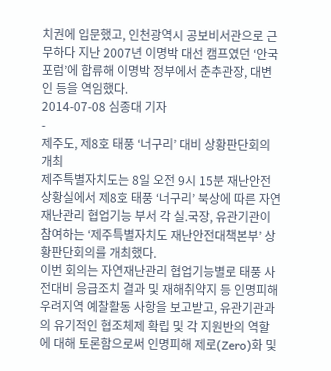치권에 입문했고, 인천광역시 공보비서관으로 근무하다 지난 2007년 이명박 대선 캠프였던 ‘안국포럼’에 합류해 이명박 정부에서 춘추관장, 대변인 등을 역임했다.
2014-07-08 심종대 기자
-
제주도, 제8호 태풍 ‘너구리’ 대비 상황판단회의 개최
제주특별자치도는 8일 오전 9시 15분 재난안전상황실에서 제8호 태풍 ‘너구리’ 북상에 따른 자연재난관리 협업기능 부서 각 실.국장, 유관기관이 참여하는 ‘제주특별자치도 재난안전대책본부’ 상황판단회의를 개최했다.
이번 회의는 자연재난관리 협업기능별로 태풍 사전대비 응급조치 결과 및 재해취약지 등 인명피해 우려지역 예찰활동 사항을 보고받고, 유관기관과의 유기적인 협조체제 확립 및 각 지원반의 역할에 대해 토론함으로써 인명피해 제로(Zero)화 및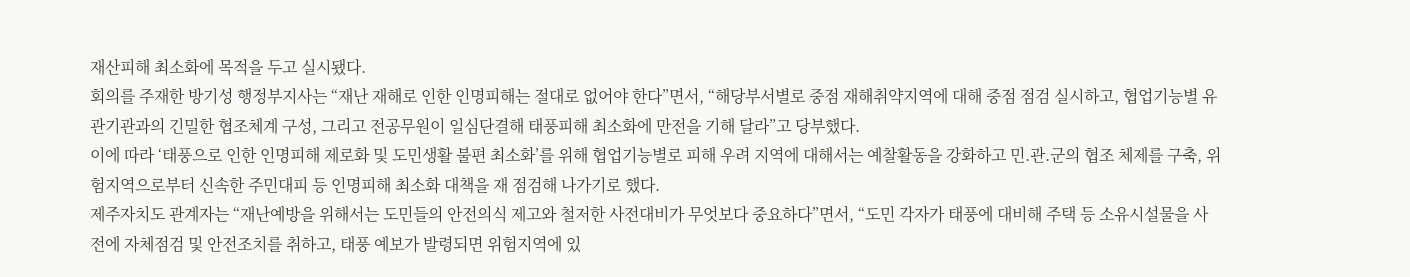재산피해 최소화에 목적을 두고 실시됐다.
회의를 주재한 방기성 행정부지사는 “재난 재해로 인한 인명피해는 절대로 없어야 한다”면서, “해당부서별로 중점 재해취약지역에 대해 중점 점검 실시하고, 협업기능별 유관기관과의 긴밀한 협조체계 구성, 그리고 전공무원이 일심단결해 태풍피해 최소화에 만전을 기해 달라”고 당부했다.
이에 따라 ‘태풍으로 인한 인명피해 제로화 및 도민생활 불편 최소화’를 위해 협업기능별로 피해 우려 지역에 대해서는 예찰활동을 강화하고 민.관.군의 협조 체제를 구축, 위험지역으로부터 신속한 주민대피 등 인명피해 최소화 대책을 재 점검해 나가기로 했다.
제주자치도 관계자는 “재난예방을 위해서는 도민들의 안전의식 제고와 철저한 사전대비가 무엇보다 중요하다”면서, “도민 각자가 태풍에 대비해 주택 등 소유시설물을 사전에 자체점검 및 안전조치를 취하고, 태풍 예보가 발령되면 위험지역에 있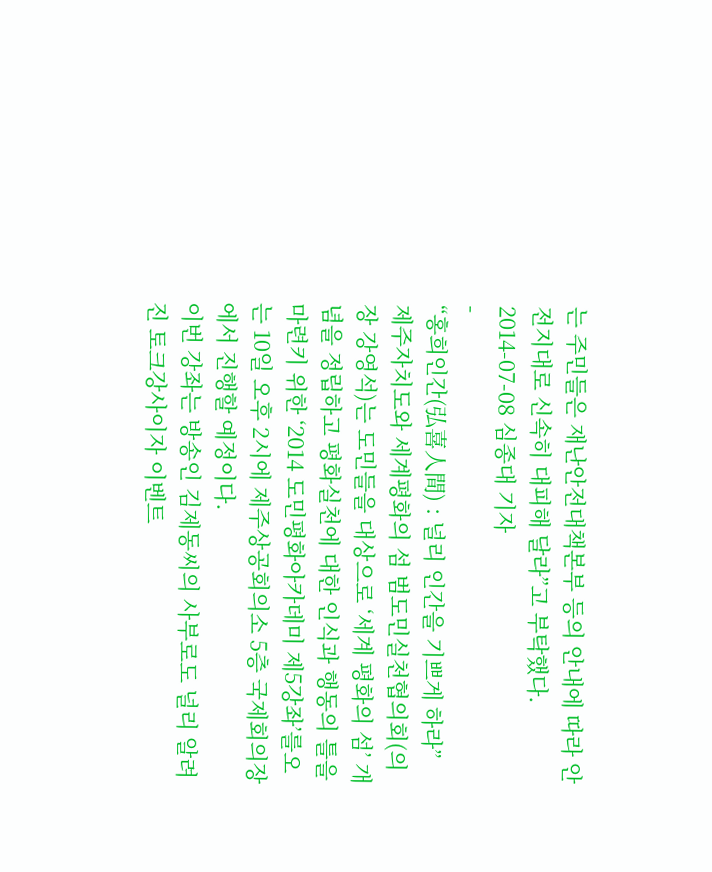는 주민들은 재난안전대책본부 등의 안내에 따라 안전지대로 신속히 대피해 달라”고 부탁했다.
2014-07-08 심종대 기자
-
“홍희인간(弘喜人間) : 널리 인간을 기쁘게 하라”
제주자치도와 세계평화의 섬 범도민실천협의회(의장 강영석)는 도민들을 대상으로 ‘세계 평화의 섬’ 개념을 정립하고 평화실천에 대한 인식과 행동의 틀을 마련키 위한 ‘2014 도민평화아카데미 제5강좌’를오는 10일 오후 2시에 제주상공회의소 5층 국제회의장에서 진행할 예정이다.
이번 강좌는 방송인 김제동씨의 사부로도 널리 알려진 토크강사이자 이벤트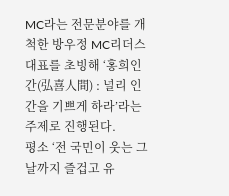MC라는 전문분야를 개척한 방우정 MC리더스 대표를 초빙해 ‘홍희인간(弘喜人間) : 널리 인간을 기쁘게 하라’라는 주제로 진행된다.
평소 ‘전 국민이 웃는 그날까지 즐겁고 유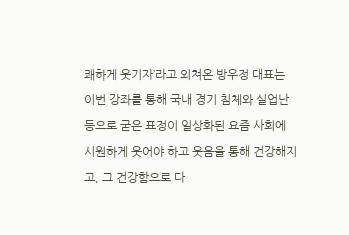쾌하게 웃기자’라고 외쳐온 방우정 대표는 이번 강좌를 통해 국내 경기 침체와 실업난 등으로 굳은 표정이 일상화된 요즘 사회에 시원하게 웃어야 하고 웃음을 통해 건강해지고, 그 건강함으로 다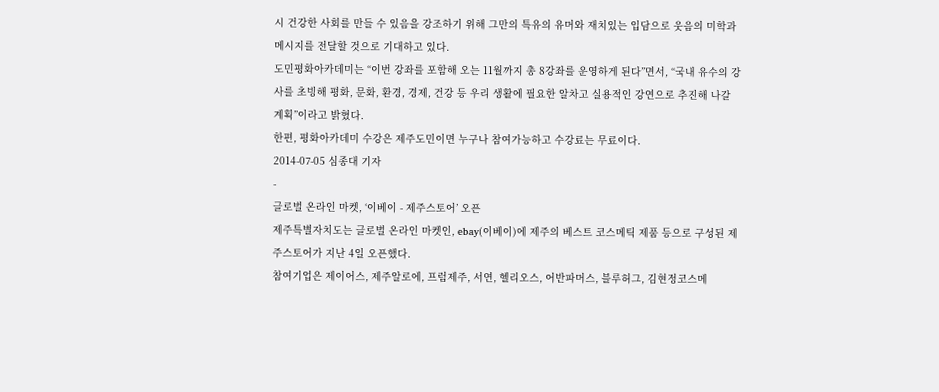시 건강한 사회를 만들 수 있음을 강조하기 위해 그만의 특유의 유머와 재치있는 입담으로 웃음의 미학과 메시지를 전달할 것으로 기대하고 있다.
도민평화아카데미는 “이번 강좌를 포함해 오는 11월까지 총 8강좌를 운영하게 된다”면서, “국내 유수의 강사를 초빙해 평화, 문화, 환경, 경제, 건강 등 우리 생활에 필요한 알차고 실용적인 강연으로 추진해 나갈 계획”이라고 밝혔다.
한편, 평화아카데미 수강은 제주도민이면 누구나 참여가능하고 수강료는 무료이다.
2014-07-05 심종대 기자
-
글로벌 온라인 마켓, ‘이베이 - 제주스토어’ 오픈
제주특별자치도는 글로벌 온라인 마켓인, ebay(이베이)에 제주의 베스트 코스메틱 제품 등으로 구성된 제주스토어가 지난 4일 오픈했다.
참여기업은 제이어스, 제주알로에, 프럼제주, 서연, 헬리오스, 어반파머스, 블루허그, 김현정코스메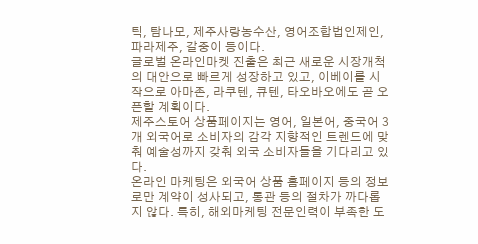틱, 탐나모, 제주사랑농수산, 영어조합법인제인, 파라제주, 갈중이 등이다.
글로벌 온라인마켓 진출은 최근 새로운 시장개척의 대안으로 빠르게 성장하고 있고, 이베이를 시작으로 아마존, 라쿠텐, 큐텐, 타오바오에도 곧 오픈할 계획이다.
제주스토어 상품페이지는 영어, 일본어, 중국어 3개 외국어로 소비자의 감각 지향적인 트렌드에 맞춰 예술성까지 갖춰 외국 소비자들을 기다리고 있다.
온라인 마케팅은 외국어 상품 홈페이지 등의 정보로만 계약이 성사되고, 통관 등의 절차가 까다롭지 않다. 특히, 해외마케팅 전문인력이 부족한 도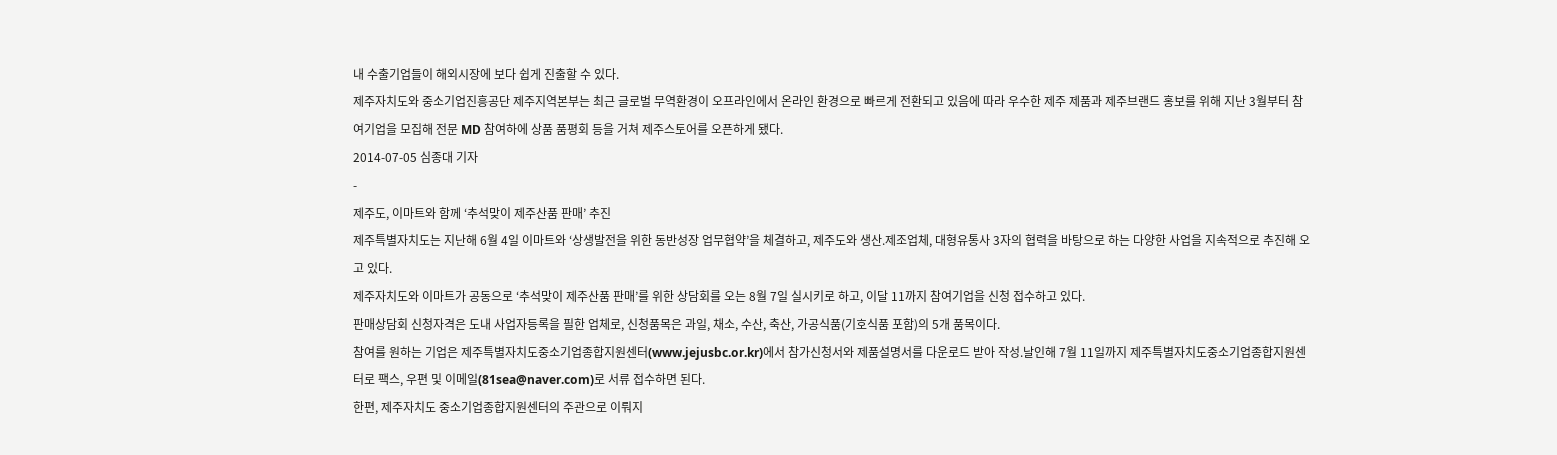내 수출기업들이 해외시장에 보다 쉽게 진출할 수 있다.
제주자치도와 중소기업진흥공단 제주지역본부는 최근 글로벌 무역환경이 오프라인에서 온라인 환경으로 빠르게 전환되고 있음에 따라 우수한 제주 제품과 제주브랜드 홍보를 위해 지난 3월부터 참여기업을 모집해 전문 MD 참여하에 상품 품평회 등을 거쳐 제주스토어를 오픈하게 됐다.
2014-07-05 심종대 기자
-
제주도, 이마트와 함께 ‘추석맞이 제주산품 판매’ 추진
제주특별자치도는 지난해 6월 4일 이마트와 ‘상생발전을 위한 동반성장 업무협약’을 체결하고, 제주도와 생산.제조업체, 대형유통사 3자의 협력을 바탕으로 하는 다양한 사업을 지속적으로 추진해 오고 있다.
제주자치도와 이마트가 공동으로 ‘추석맞이 제주산품 판매’를 위한 상담회를 오는 8월 7일 실시키로 하고, 이달 11까지 참여기업을 신청 접수하고 있다.
판매상담회 신청자격은 도내 사업자등록을 필한 업체로, 신청품목은 과일, 채소, 수산, 축산, 가공식품(기호식품 포함)의 5개 품목이다.
참여를 원하는 기업은 제주특별자치도중소기업종합지원센터(www.jejusbc.or.kr)에서 참가신청서와 제품설명서를 다운로드 받아 작성.날인해 7월 11일까지 제주특별자치도중소기업종합지원센터로 팩스, 우편 및 이메일(81sea@naver.com)로 서류 접수하면 된다.
한편, 제주자치도 중소기업종합지원센터의 주관으로 이뤄지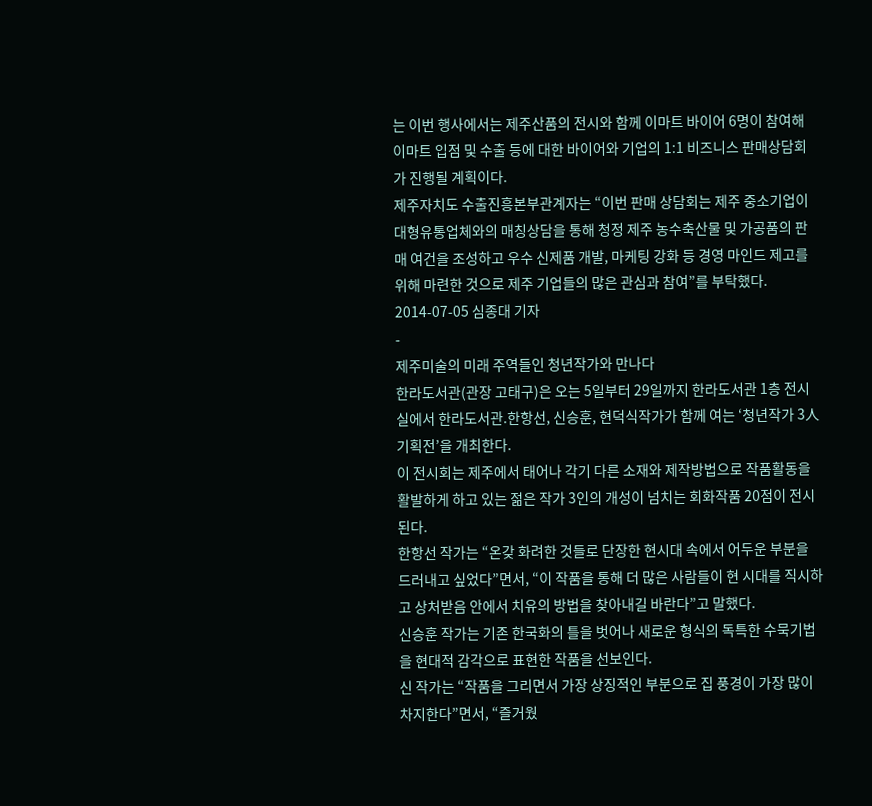는 이번 행사에서는 제주산품의 전시와 함께 이마트 바이어 6명이 참여해 이마트 입점 및 수출 등에 대한 바이어와 기업의 1:1 비즈니스 판매상담회가 진행될 계획이다.
제주자치도 수출진흥본부관계자는 “이번 판매 상담회는 제주 중소기업이 대형유통업체와의 매칭상담을 통해 청정 제주 농수축산물 및 가공품의 판매 여건을 조성하고 우수 신제품 개발, 마케팅 강화 등 경영 마인드 제고를 위해 마련한 것으로 제주 기업들의 많은 관심과 참여”를 부탁했다.
2014-07-05 심종대 기자
-
제주미술의 미래 주역들인 청년작가와 만나다
한라도서관(관장 고태구)은 오는 5일부터 29일까지 한라도서관 1층 전시실에서 한라도서관.한항선, 신승훈, 현덕식작가가 함께 여는 ‘청년작가 3人 기획전’을 개최한다.
이 전시회는 제주에서 태어나 각기 다른 소재와 제작방법으로 작품활동을 활발하게 하고 있는 젊은 작가 3인의 개성이 넘치는 회화작품 20점이 전시된다.
한항선 작가는 “온갖 화려한 것들로 단장한 현시대 속에서 어두운 부분을 드러내고 싶었다”면서, “이 작품을 통해 더 많은 사람들이 현 시대를 직시하고 상처받음 안에서 치유의 방법을 찾아내길 바란다”고 말했다.
신승훈 작가는 기존 한국화의 틀을 벗어나 새로운 형식의 독특한 수묵기법을 현대적 감각으로 표현한 작품을 선보인다.
신 작가는 “작품을 그리면서 가장 상징적인 부분으로 집 풍경이 가장 많이 차지한다”면서, “즐거웠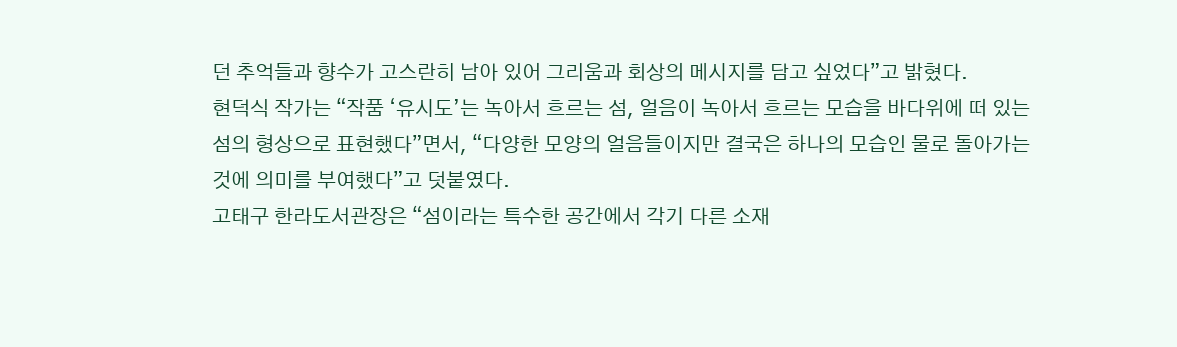던 추억들과 향수가 고스란히 남아 있어 그리움과 회상의 메시지를 담고 싶었다”고 밝혔다.
현덕식 작가는 “작품 ‘유시도’는 녹아서 흐르는 섬, 얼음이 녹아서 흐르는 모습을 바다위에 떠 있는 섬의 형상으로 표현했다”면서, “다양한 모양의 얼음들이지만 결국은 하나의 모습인 물로 돌아가는 것에 의미를 부여했다”고 덧붙였다.
고태구 한라도서관장은 “섬이라는 특수한 공간에서 각기 다른 소재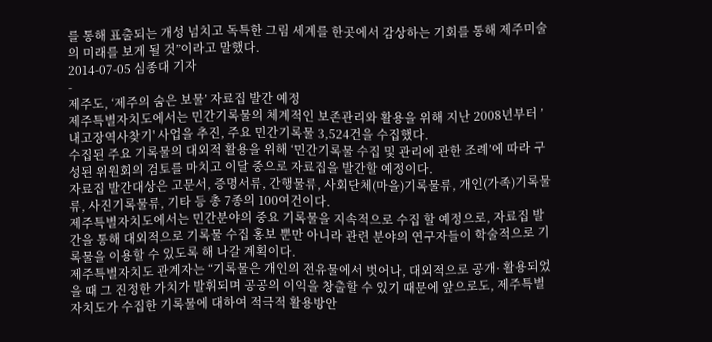를 통해 표출되는 개성 넘치고 독특한 그림 세계를 한곳에서 감상하는 기회를 통해 제주미술의 미래를 보게 될 것”이라고 말했다.
2014-07-05 심종대 기자
-
제주도, ‘제주의 숨은 보물’ 자료집 발간 예정
제주특별자치도에서는 민간기록물의 체계적인 보존관리와 활용을 위해 지난 2008년부터 ’내고장역사찾기' 사업을 추진, 주요 민간기록물 3,524건을 수집했다.
수집된 주요 기록물의 대외적 활용을 위해 ‘민간기록물 수집 및 관리에 관한 조례’에 따라 구성된 위원회의 검토를 마치고 이달 중으로 자료집을 발간할 예정이다.
자료집 발간대상은 고문서, 증명서류, 간행물류, 사회단체(마을)기록물류, 개인(가족)기록물류, 사진기록물류, 기타 등 총 7종의 100여건이다.
제주특별자치도에서는 민간분야의 중요 기록물을 지속적으로 수집 할 예정으로, 자료집 발간을 통해 대외적으로 기록물 수집 홍보 뿐만 아니라 관련 분야의 연구자들이 학술적으로 기록물을 이용할 수 있도록 해 나갈 계획이다.
제주특별자치도 관계자는 “기록물은 개인의 전유물에서 벗어나, 대외적으로 공개· 활용되었을 때 그 진정한 가치가 발휘되며 공공의 이익을 창출할 수 있기 때문에 앞으로도, 제주특별자치도가 수집한 기록물에 대하여 적극적 활용방안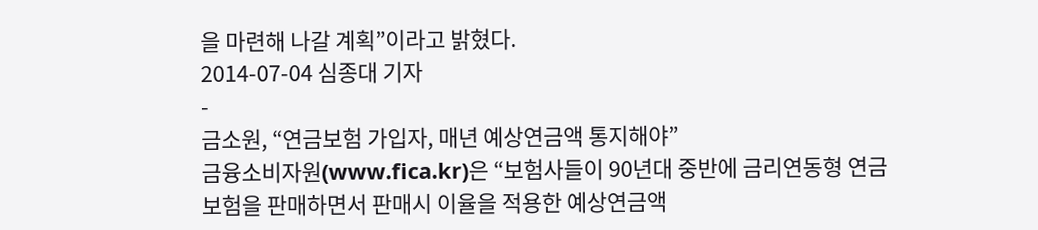을 마련해 나갈 계획”이라고 밝혔다.
2014-07-04 심종대 기자
-
금소원, “연금보험 가입자, 매년 예상연금액 통지해야”
금융소비자원(www.fica.kr)은 “보험사들이 90년대 중반에 금리연동형 연금보험을 판매하면서 판매시 이율을 적용한 예상연금액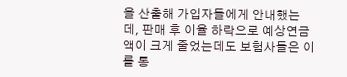을 산출해 가입자들에게 안내했는데, 판매 후 이율 하락으로 예상연금액이 크게 줄었는데도 보험사들은 이를 통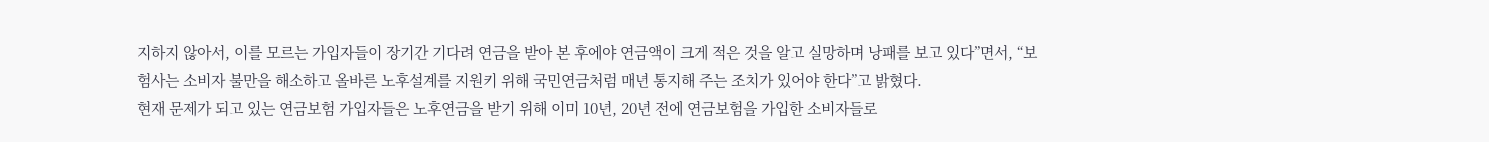지하지 않아서, 이를 모르는 가입자들이 장기간 기다려 연금을 받아 본 후에야 연금액이 크게 적은 것을 알고 실망하며 낭패를 보고 있다”면서, “보험사는 소비자 불만을 해소하고 올바른 노후설계를 지원키 위해 국민연금처럼 매년 통지해 주는 조치가 있어야 한다”고 밝혔다.
현재 문제가 되고 있는 연금보험 가입자들은 노후연금을 받기 위해 이미 10년, 20년 전에 연금보험을 가입한 소비자들로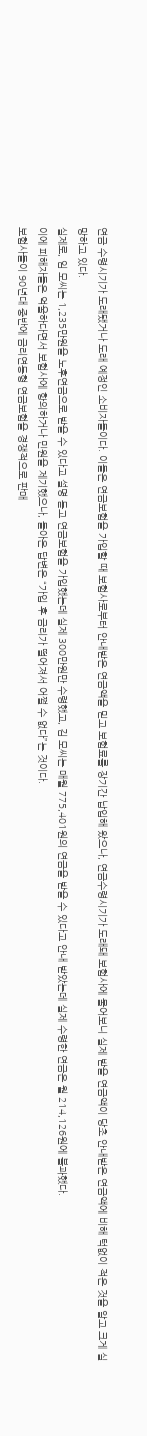연금 수령시기가 도래됐거나 도래 예정인 소비자들이다. 이들은 연금보험을 가입할 때 보험사로부터 안내받은 연금액을 믿고 보험료를 장기간 납입해 왔으나, 연금수령시기가 도래돼 보험사에 물어보니 실제 받을 연금액이 당초 안내받은 연금액에 비해 턱없이 적은 것을 알고 크게 실망하고 있다.
실제로, 임 모씨는 1,235만원을 노후연금으로 받을 수 있다고 설명 듣고 연금보험을 가입했는데 실제 300만원만 수령했고, 김 모씨는 매월 775,401원의 연금을 받을 수 있다고 안내 받았는데 실제 수령한 연금은 월 214,126원에 불과했다.
이에 피해자들은 억울하다면서 보험사에 항의하거나 민원을 제기했으나, 돌아온 답변은 “가입 후 금리가 떨어져서 어쩔 수 없다”는 것이다.
보험사들이 90년대 중반에 금리연동형 연금보험을 경쟁적으로 판매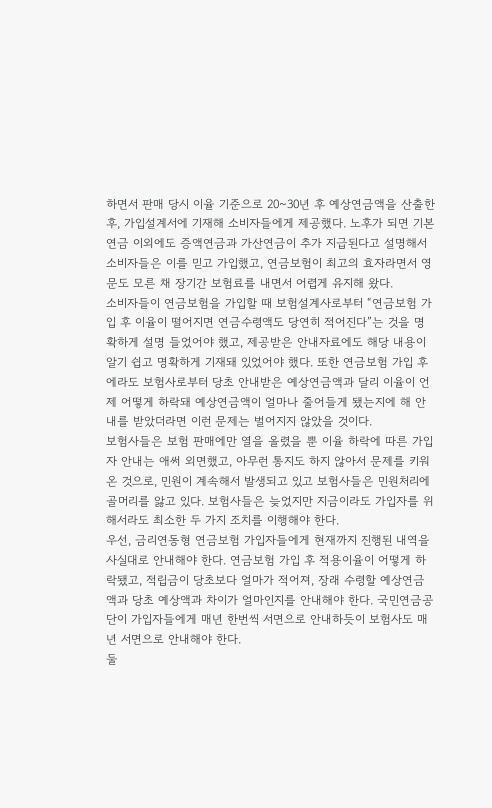하면서 판매 당시 이율 기준으로 20~30년 후 예상연금액을 산출한 후, 가입설계서에 기재해 소비자들에게 제공했다. 노후가 되면 기본연금 이외에도 증액연금과 가산연금이 추가 지급된다고 설명해서 소비자들은 이를 믿고 가입했고, 연금보험이 최고의 효자라면서 영문도 모른 채 장기간 보험료를 내면서 어렵게 유지해 왔다.
소비자들이 연금보험을 가입할 때 보험설계사로부터 “연금보험 가입 후 이율이 떨어지면 연금수령액도 당연히 적어진다”는 것을 명확하게 설명 들었어야 했고, 제공받은 안내자료에도 해당 내용이 알기 쉽고 명확하게 기재돼 있었어야 했다. 또한 연금보험 가입 후에라도 보험사로부터 당초 안내받은 예상연금액과 달리 이율이 언제 어떻게 하락돼 예상연금액이 얼마나 줄어들게 됐는지에 해 안내를 받았더라면 이런 문제는 벌어지지 않았을 것이다.
보험사들은 보험 판매에만 열을 올렸을 뿐 이율 하락에 따른 가입자 안내는 애써 외면했고, 아무런 통지도 하지 않아서 문제를 키워 온 것으로, 민원이 계속해서 발생되고 있고 보험사들은 민원처리에 골머리를 앓고 있다. 보험사들은 늦었지만 지금이라도 가입자를 위해서라도 최소한 두 가지 조치를 이행해야 한다.
우선, 금리연동형 연금보험 가입자들에게 현재까지 진행된 내역을 사실대로 안내해야 한다. 연금보험 가입 후 적용이율이 어떻게 하락됐고, 적립금이 당초보다 얼마가 적어져, 장래 수령할 예상연금액과 당초 예상액과 차이가 얼마인지를 안내해야 한다. 국민연금공단이 가입자들에게 매년 한번씩 서면으로 안내하듯이 보험사도 매년 서면으로 안내해야 한다.
둘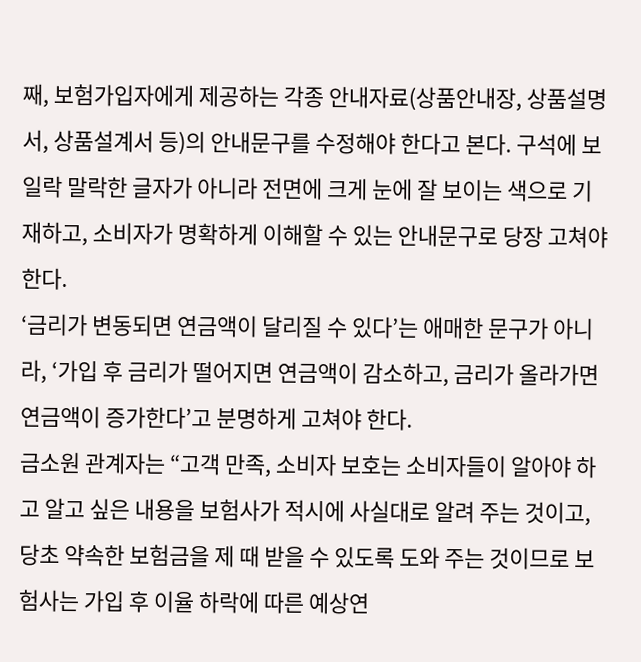째, 보험가입자에게 제공하는 각종 안내자료(상품안내장, 상품설명서, 상품설계서 등)의 안내문구를 수정해야 한다고 본다. 구석에 보일락 말락한 글자가 아니라 전면에 크게 눈에 잘 보이는 색으로 기재하고, 소비자가 명확하게 이해할 수 있는 안내문구로 당장 고쳐야 한다.
‘금리가 변동되면 연금액이 달리질 수 있다’는 애매한 문구가 아니라, ‘가입 후 금리가 떨어지면 연금액이 감소하고, 금리가 올라가면 연금액이 증가한다’고 분명하게 고쳐야 한다.
금소원 관계자는 “고객 만족, 소비자 보호는 소비자들이 알아야 하고 알고 싶은 내용을 보험사가 적시에 사실대로 알려 주는 것이고, 당초 약속한 보험금을 제 때 받을 수 있도록 도와 주는 것이므로 보험사는 가입 후 이율 하락에 따른 예상연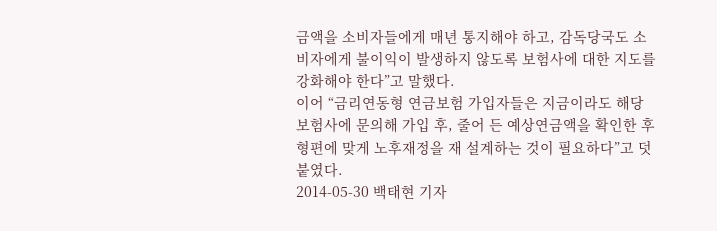금액을 소비자들에게 매년 통지해야 하고, 감독당국도 소비자에게 불이익이 발생하지 않도록 보험사에 대한 지도를 강화해야 한다”고 말했다.
이어 “금리연동형 연금보험 가입자들은 지금이라도 해당 보험사에 문의해 가입 후, 줄어 든 예상연금액을 확인한 후 형편에 맞게 노후재정을 재 설계하는 것이 필요하다”고 덧붙였다.
2014-05-30 백태현 기자